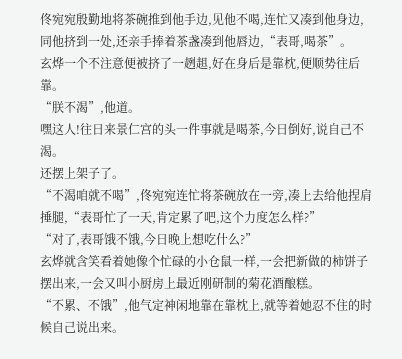佟宛宛殷勤地将茶碗推到他手边,见他不喝,连忙又凑到他身边,同他挤到一处,还亲手捧着茶盏凑到他唇边,“表哥,喝茶”。
玄烨一个不注意便被挤了一趔趄,好在身后是靠枕,便顺势往后靠。
“朕不渴”,他道。
嘿这人!往日来景仁宫的头一件事就是喝茶,今日倒好,说自己不渴。
还摆上架子了。
“不渴咱就不喝”,佟宛宛连忙将茶碗放在一旁,凑上去给他捏肩捶腿,“表哥忙了一天,肯定累了吧,这个力度怎么样?”
“对了,表哥饿不饿,今日晚上想吃什么?”
玄烨就含笑看着她像个忙碌的小仓鼠一样,一会把新做的柿饼子摆出来,一会又叫小厨房上最近刚研制的菊花酒酿糕。
“不累、不饿”,他气定神闲地靠在靠枕上,就等着她忍不住的时候自己说出来。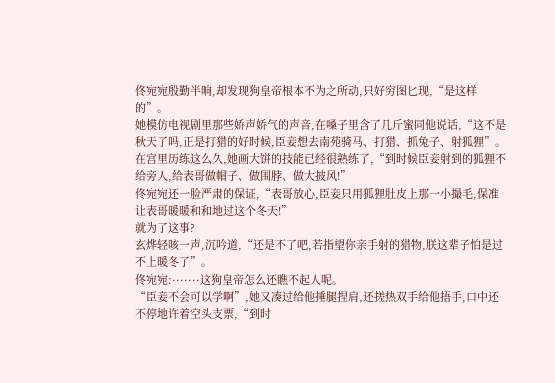佟宛宛殷勤半晌,却发现狗皇帝根本不为之所动,只好穷图匕现,“是这样的”。
她模仿电视剧里那些娇声娇气的声音,在嗓子里含了几斤蜜同他说话,“这不是秋天了吗,正是打猎的好时候,臣妾想去南苑骑马、打猎、抓兔子、射狐狸”。
在宫里历练这么久,她画大饼的技能已经很熟练了,“到时候臣妾射到的狐狸不给旁人,给表哥做帽子、做围脖、做大披风!”
佟宛宛还一脸严肃的保证,“表哥放心,臣妾只用狐狸肚皮上那一小撮毛,保准让表哥暖暖和和地过这个冬天!”
就为了这事?
玄烨轻咳一声,沉吟道,“还是不了吧,若指望你亲手射的猎物,朕这辈子怕是过不上暖冬了”。
佟宛宛:·······这狗皇帝怎么还瞧不起人呢。
“臣妾不会可以学啊”,她又凑过给他捶腿捏肩,还搓热双手给他捂手,口中还不停地许着空头支票,“到时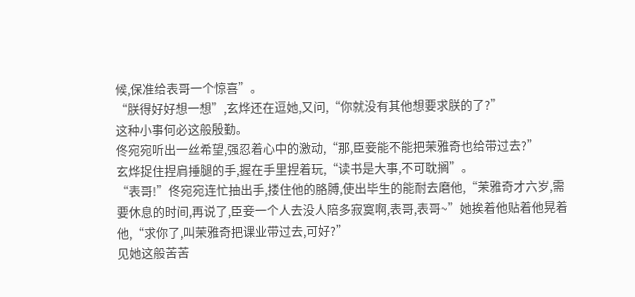候,保准给表哥一个惊喜”。
“朕得好好想一想”,玄烨还在逗她,又问,“你就没有其他想要求朕的了?”
这种小事何必这般殷勤。
佟宛宛听出一丝希望,强忍着心中的激动,“那,臣妾能不能把茉雅奇也给带过去?”
玄烨捉住捏肩捶腿的手,握在手里捏着玩,“读书是大事,不可耽搁”。
“表哥!”佟宛宛连忙抽出手,搂住他的胳膊,使出毕生的能耐去磨他,“茉雅奇才六岁,需要休息的时间,再说了,臣妾一个人去没人陪多寂寞啊,表哥,表哥~”她挨着他贴着他晃着他,“求你了,叫茉雅奇把课业带过去,可好?”
见她这般苦苦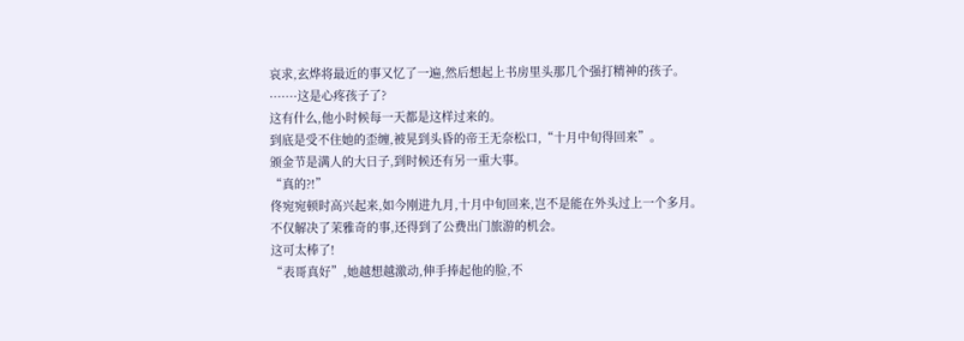哀求,玄烨将最近的事又忆了一遍,然后想起上书房里头那几个强打精神的孩子。
·······这是心疼孩子了?
这有什么,他小时候每一天都是这样过来的。
到底是受不住她的歪缠,被晃到头昏的帝王无奈松口,“十月中旬得回来”。
颁金节是满人的大日子,到时候还有另一重大事。
“真的?!”
佟宛宛顿时高兴起来,如今刚进九月,十月中旬回来,岂不是能在外头过上一个多月。
不仅解决了茉雅奇的事,还得到了公费出门旅游的机会。
这可太棒了!
“表哥真好”,她越想越激动,伸手捧起他的脸,不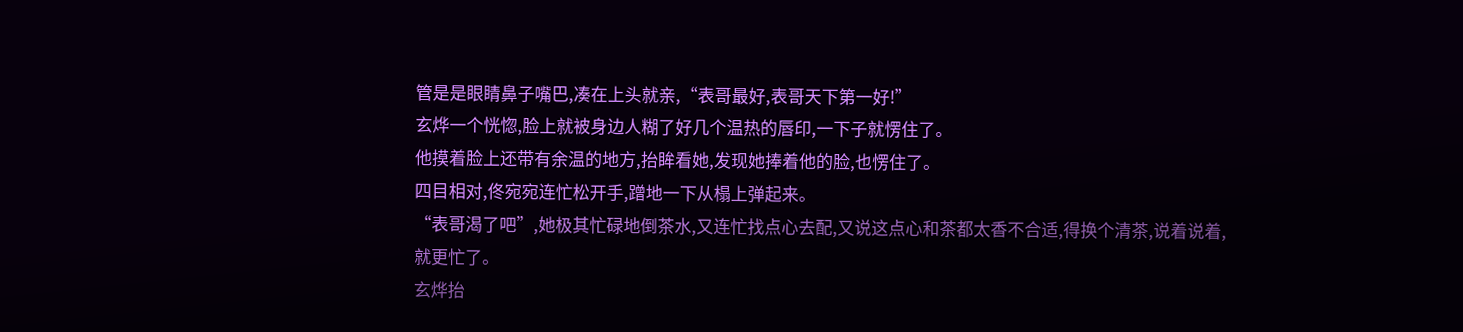管是是眼睛鼻子嘴巴,凑在上头就亲,“表哥最好,表哥天下第一好!”
玄烨一个恍惚,脸上就被身边人糊了好几个温热的唇印,一下子就愣住了。
他摸着脸上还带有余温的地方,抬眸看她,发现她捧着他的脸,也愣住了。
四目相对,佟宛宛连忙松开手,蹭地一下从榻上弹起来。
“表哥渴了吧”,她极其忙碌地倒茶水,又连忙找点心去配,又说这点心和茶都太香不合适,得换个清茶,说着说着,就更忙了。
玄烨抬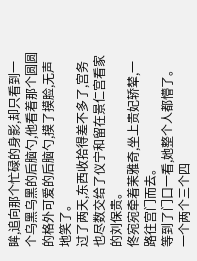眸,追向那个忙碌的身影,却只看到一个乌黑乌黑的后脑勺,他看着那个圆圆的格外可爱的后脑勺,摸了摸脸,无声地笑了。
过了两天,东西收拾得差不多了,宫务也尽数交给了仪宁和留在景仁宫看家的刘保贵。
佟宛宛牵着茉雅奇,坐上贵妃轿辇,一路往宫门而去。
等到了门口一看,她整个人都懵了。
一个两个三个四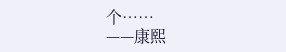个……
——康熙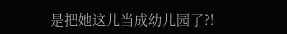是把她这儿当成幼儿园了?!